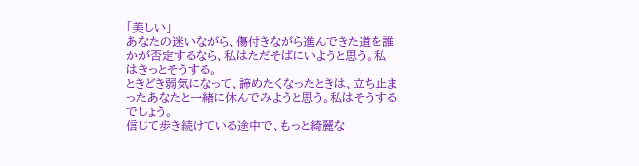「美しい」
あなたの迷いながら、傷付きながら進んできた道を誰かが否定するなら、私はただそばにいようと思う。私はきっとそうする。
ときどき弱気になって、諦めたくなったときは、立ち止まったあなたと一緒に休んでみようと思う。私はそうするでしょう。
信じて歩き続けている途中で、もっと綺麗な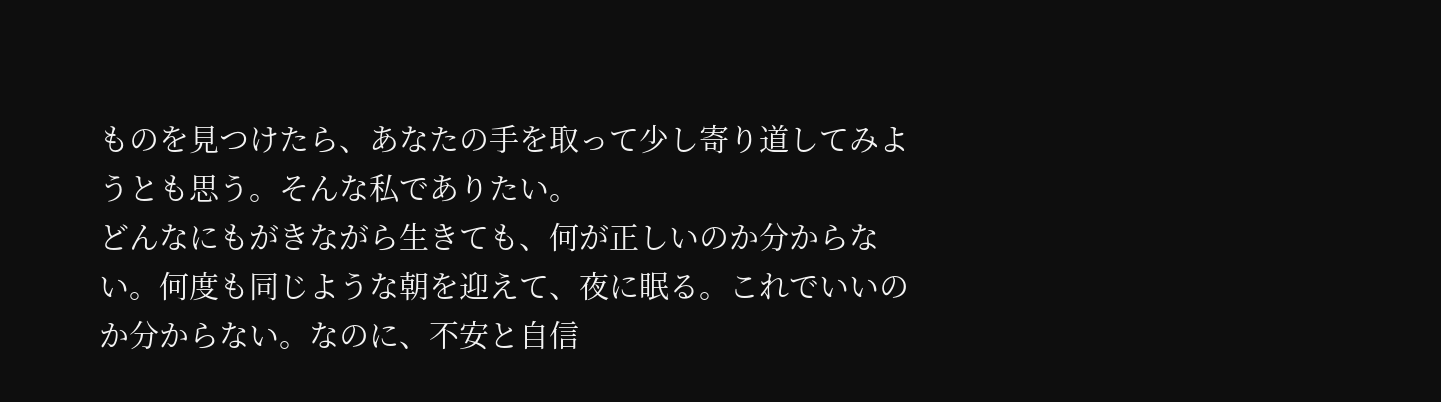ものを見つけたら、あなたの手を取って少し寄り道してみようとも思う。そんな私でありたい。
どんなにもがきながら生きても、何が正しいのか分からない。何度も同じような朝を迎えて、夜に眠る。これでいいのか分からない。なのに、不安と自信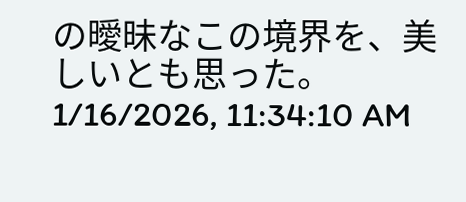の曖昧なこの境界を、美しいとも思った。
1/16/2026, 11:34:10 AM